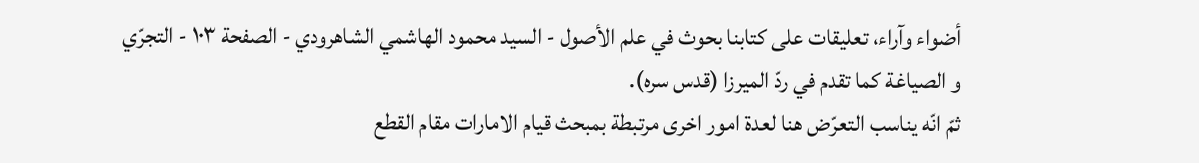أضواء وآراء، تعليقات على كتابنا بحوث في علم الأصول - السيد محمود الهاشمي الشاهرودي - الصفحة ١٠٣ - التجرّي
و الصياغة كما تقدم في ردّ الميرزا (قدس سره).
ثمّ انّه يناسب التعرّض هنا لعدة امور اخرى مرتبطة بمبحث قيام الامارات مقام القطع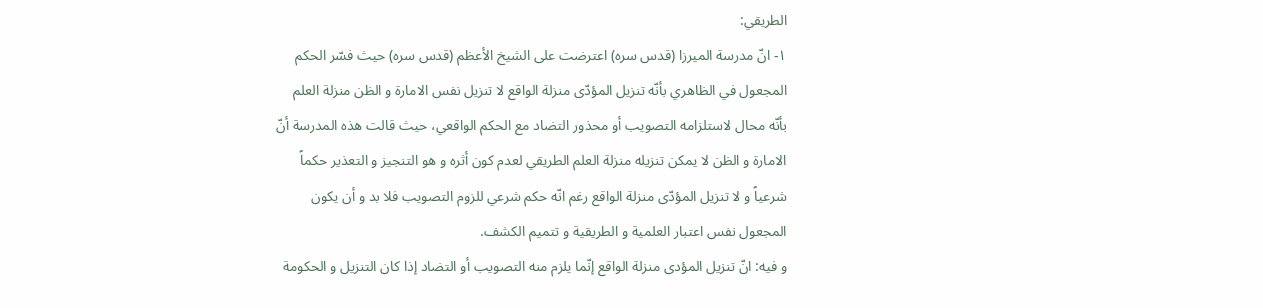الطريقي:
١- انّ مدرسة الميرزا (قدس سره) اعترضت على الشيخ الأعظم (قدس سره) حيث فسّر الحكم المجعول في الظاهري بأنّه تنزيل المؤدّى منزلة الواقع لا تنزيل نفس الامارة و الظن منزلة العلم بأنّه محال لاستلزامه التصويب أو محذور التضاد مع الحكم الواقعي، حيث قالت هذه المدرسة أنّ الامارة و الظن لا يمكن تنزيله منزلة العلم الطريقي لعدم كون أثره و هو التنجيز و التعذير حكماً شرعياً و لا تنزيل المؤدّى منزلة الواقع رغم انّه حكم شرعي للزوم التصويب فلا بد و أن يكون المجعول نفس اعتبار العلمية و الطريقية و تتميم الكشف.
و فيه: انّ تنزيل المؤدى منزلة الواقع إنّما يلزم منه التصويب أو التضاد إذا كان التنزيل و الحكومة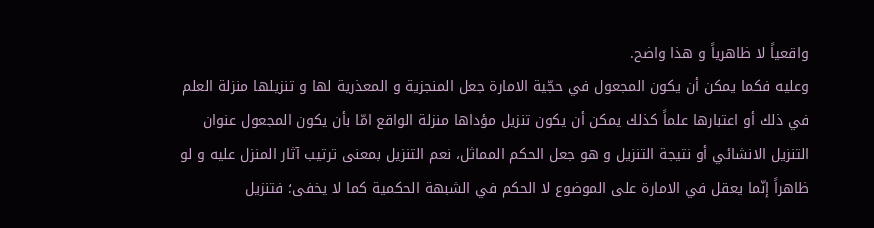واقعياً لا ظاهرياً و هذا واضح.
وعليه فكما يمكن أن يكون المجعول في حجّية الامارة جعل المنجزية و المعذرية لها و تنزيلها منزلة العلم في ذلك أو اعتبارها علماً كذلك يمكن أن يكون تنزيل مؤداها منزلة الواقع امّا بأن يكون المجعول عنوان التنزيل الانشائي أو نتيجة التنزيل و هو جعل الحكم المماثل، نعم التنزيل بمعنى ترتيب آثار المنزل عليه و لو ظاهراً إنّما يعقل في الامارة على الموضوع لا الحكم في الشبهة الحكمية كما لا يخفى؛ فتنزيل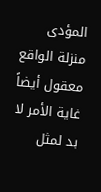المؤدى منزلة الواقع معقول أيضاً غاية الأمر لا بد لمثل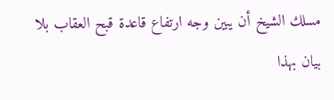مسلك الشيخ أن يبين وجه ارتفاع قاعدة قبح العقاب بلا بيان بهذا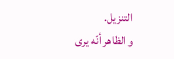التنزيل.
و الظاهر أنّه يرى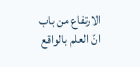الارتفاع من باب انّ العلم بالواقع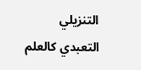التنزيلي التعبدي كالعلم